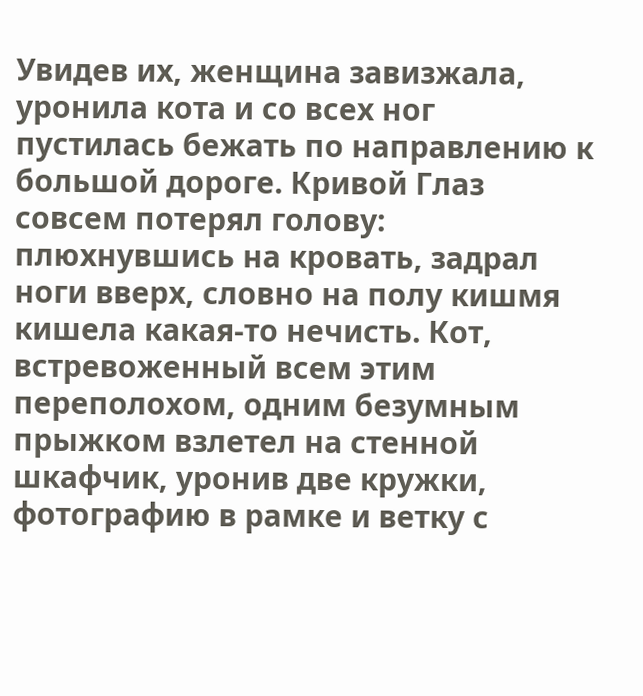Увидев их, женщина завизжала, уронила кота и со всех ног пустилась бежать по направлению к большой дороге. Кривой Глаз совсем потерял голову: плюхнувшись на кровать, задрал ноги вверх, словно на полу кишмя кишела какая-то нечисть. Кот, встревоженный всем этим переполохом, одним безумным прыжком взлетел на стенной шкафчик, уронив две кружки, фотографию в рамке и ветку с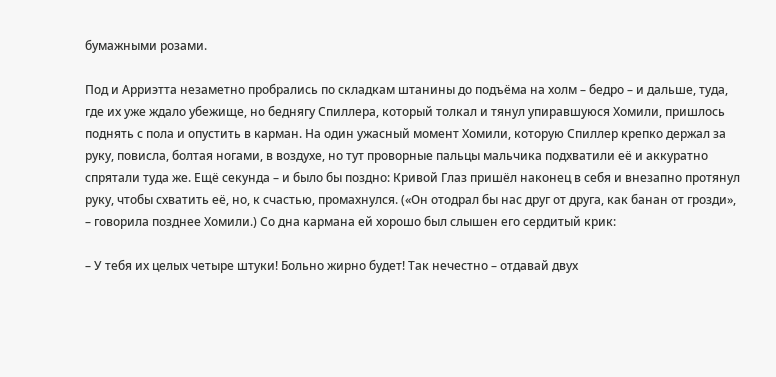бумажными розами.

Под и Арриэтта незаметно пробрались по складкам штанины до подъёма на холм – бедро – и дальше, туда, где их уже ждало убежище, но беднягу Спиллера, который толкал и тянул упиравшуюся Хомили, пришлось поднять с пола и опустить в карман. На один ужасный момент Хомили, которую Спиллер крепко держал за руку, повисла, болтая ногами, в воздухе, но тут проворные пальцы мальчика подхватили её и аккуратно спрятали туда же. Ещё секунда – и было бы поздно: Кривой Глаз пришёл наконец в себя и внезапно протянул руку, чтобы схватить её, но, к счастью, промахнулся. («Он отодрал бы нас друг от друга, как банан от грозди», – говорила позднее Хомили.) Со дна кармана ей хорошо был слышен его сердитый крик:

– У тебя их целых четыре штуки! Больно жирно будет! Так нечестно – отдавай двух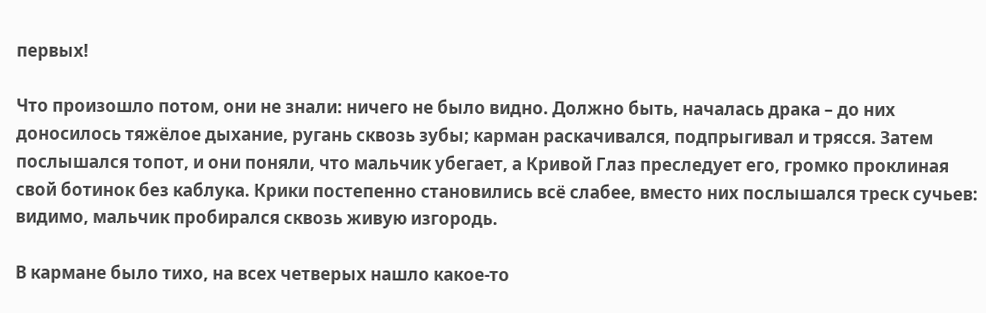первых!

Что произошло потом, они не знали: ничего не было видно. Должно быть, началась драка – до них доносилось тяжёлое дыхание, ругань сквозь зубы; карман раскачивался, подпрыгивал и трясся. Затем послышался топот, и они поняли, что мальчик убегает, а Кривой Глаз преследует его, громко проклиная свой ботинок без каблука. Крики постепенно становились всё слабее, вместо них послышался треск сучьев: видимо, мальчик пробирался сквозь живую изгородь.

В кармане было тихо, на всех четверых нашло какое-то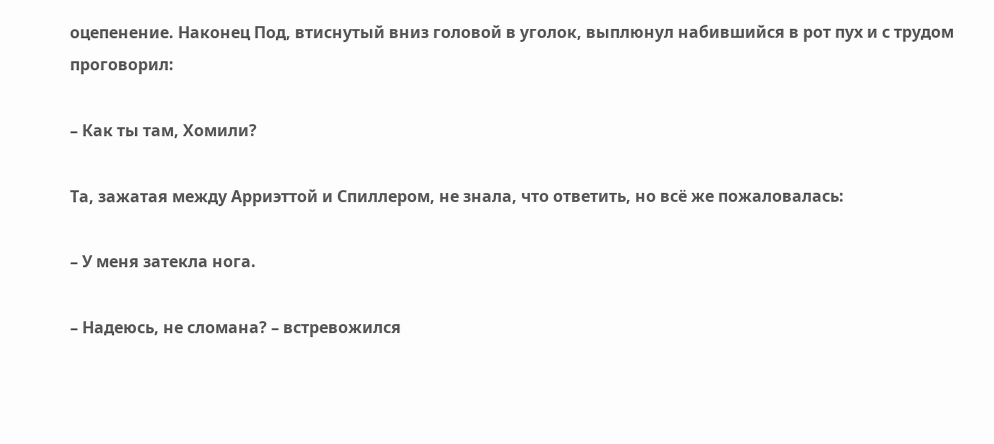оцепенение. Наконец Под, втиснутый вниз головой в уголок, выплюнул набившийся в рот пух и с трудом проговорил:

– Как ты там, Хомили?

Та, зажатая между Арриэттой и Спиллером, не знала, что ответить, но всё же пожаловалась:

– У меня затекла нога.

– Надеюсь, не сломана? – встревожился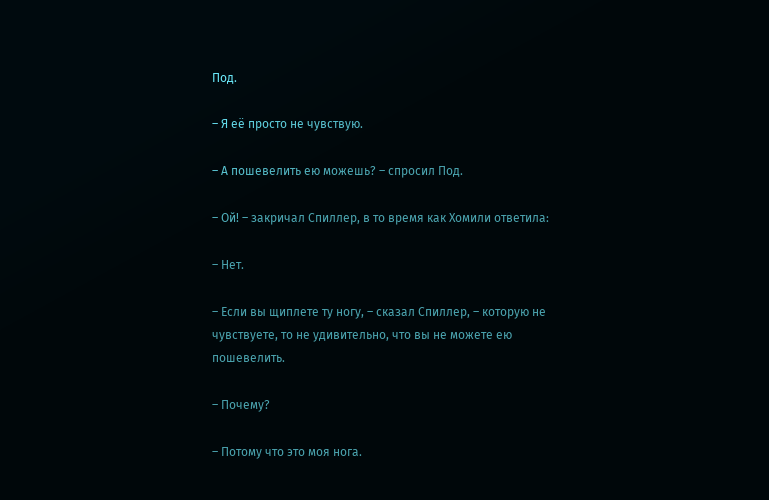Под.

– Я её просто не чувствую.

– А пошевелить ею можешь? – спросил Под.

– Ой! – закричал Спиллер, в то время как Хомили ответила:

– Нет.

– Если вы щиплете ту ногу, – сказал Спиллер, – которую не чувствуете, то не удивительно, что вы не можете ею пошевелить.

– Почему?

– Потому что это моя нога.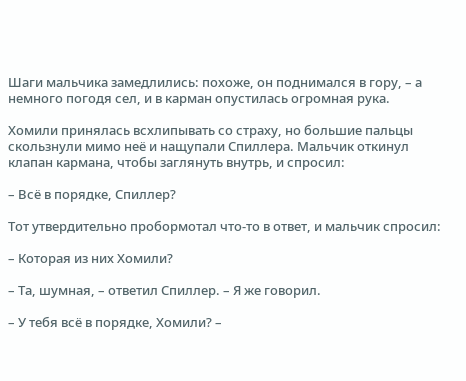Шаги мальчика замедлились: похоже, он поднимался в гору, – а немного погодя сел, и в карман опустилась огромная рука.

Хомили принялась всхлипывать со страху, но большие пальцы скользнули мимо неё и нащупали Спиллера. Мальчик откинул клапан кармана, чтобы заглянуть внутрь, и спросил:

– Всё в порядке, Спиллер?

Тот утвердительно пробормотал что-то в ответ, и мальчик спросил:

– Которая из них Хомили?

– Та, шумная, – ответил Спиллер. – Я же говорил.

– У тебя всё в порядке, Хомили? –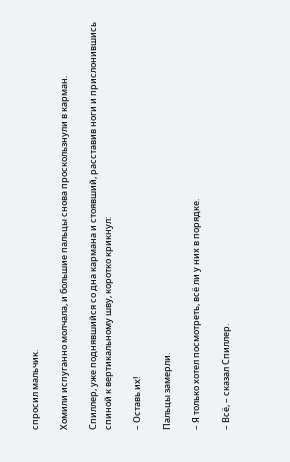спросил мальчик.

Хомили испуганно молчала, и большие пальцы снова проскользнули в карман.

Спиллер, уже поднявшийся со дна кармана и стоявший, расставив ноги и прислонившись спиной к вертикальному шву, коротко крикнул:

– Оставь их!

Пальцы замерли.

– Я только хотел посмотреть, всё ли у них в порядке.

– Всё, – сказал Спиллер.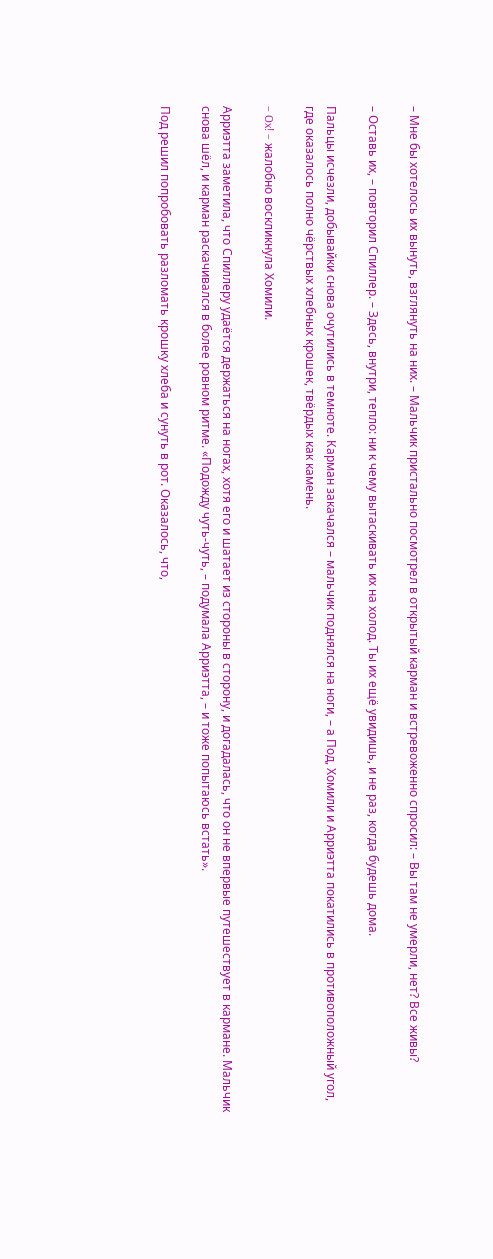– Мне бы хотелось их вынуть, взглянуть на них. – Мальчик пристально посмотрел в открытый карман и встревоженно спросил: – Вы там не умерли, нет? Все живы?

– Оставь их, – повторил Спиллер. – Здесь, внутри, тепло: ни к чему вытаскивать их на холод. Ты их ещё увидишь, и не раз, когда будешь дома.

Пальцы исчезли, добывайки снова очутились в темноте. Карман закачался – мальчик поднялся на ноги, – а Под, Хомили и Арриэтта покатились в противоположный угол, где оказалось полно чёрствых хлебных крошек, твёрдых как камень.

– Ox! – жалобно воскликнула Хомили.

Арриэтта заметила, что Спиллеру удаётся держаться на ногах, хотя его и шатает из стороны в сторону, и догадалась, что он не впервые путешествует в кармане. Мальчик снова шёл, и карман раскачивался в более ровном ритме. «Подожду чуть-чуть, – подумала Арриэтта, – и тоже попытаюсь встать».

Под решил попробовать разломать крошку хлеба и сунуть в рот. Оказалось, что,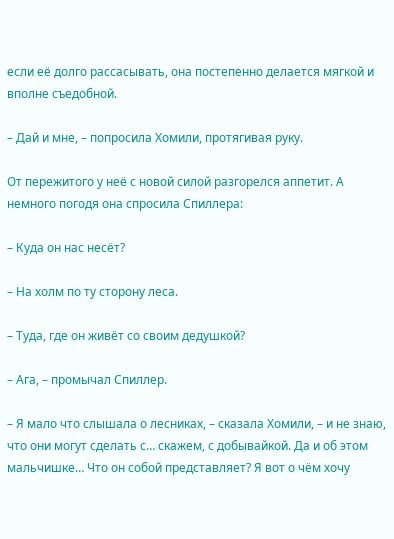если её долго рассасывать, она постепенно делается мягкой и вполне съедобной.

– Дай и мне, – попросила Хомили, протягивая руку.

От пережитого у неё с новой силой разгорелся аппетит. А немного погодя она спросила Спиллера:

– Куда он нас несёт?

– На холм по ту сторону леса.

– Туда, где он живёт со своим дедушкой?

– Ага, – промычал Спиллер.

– Я мало что слышала о лесниках, – сказала Хомили, – и не знаю, что они могут сделать с… скажем, с добывайкой. Да и об этом мальчишке… Что он собой представляет? Я вот о чём хочу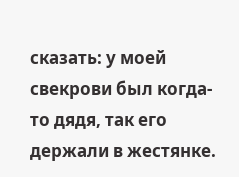сказать: у моей свекрови был когда-то дядя, так его держали в жестянке.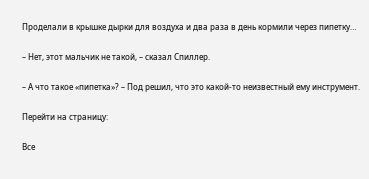Проделали в крышке дырки для воздуха и два раза в день кормили через пипетку…

– Нет, этот мальчик не такой, – сказал Спиллер.

– А что такое «пипетка»? – Под решил, что это какой-то неизвестный ему инструмент.

Перейти на страницу:

Все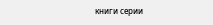книги серии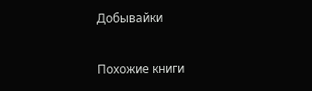Добывайки

Похожие книги